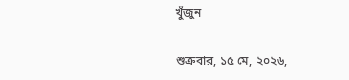খুঁজুন

শুক্রবার, ১৫ মে, ২০২৬,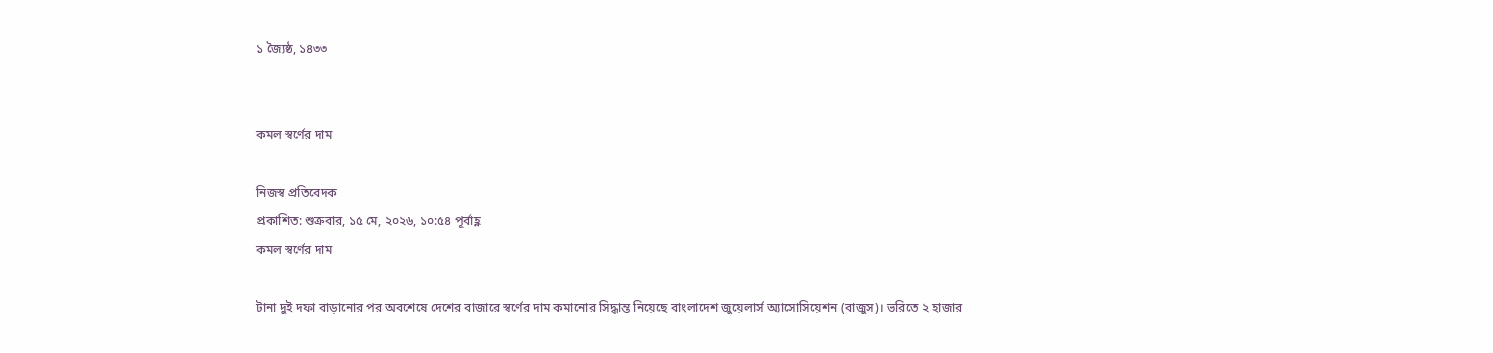১ জ্যৈষ্ঠ, ১৪৩৩


কমল স্বর্ণের দাম

নিজস্ব প্রতিবেদক
প্রকাশিত: শুক্রবার, ১৫ মে, ২০২৬, ১০:৫৪ পূর্বাহ্ণ
কমল স্বর্ণের দাম

টানা দুই দফা বাড়ানোর পর অবশেষে দেশের বাজারে স্বর্ণের দাম কমানোর সিদ্ধান্ত নিয়েছে বাংলাদেশ জুয়েলার্স অ্যাসোসিয়েশন (বাজুস)। ভরিতে ২ হাজার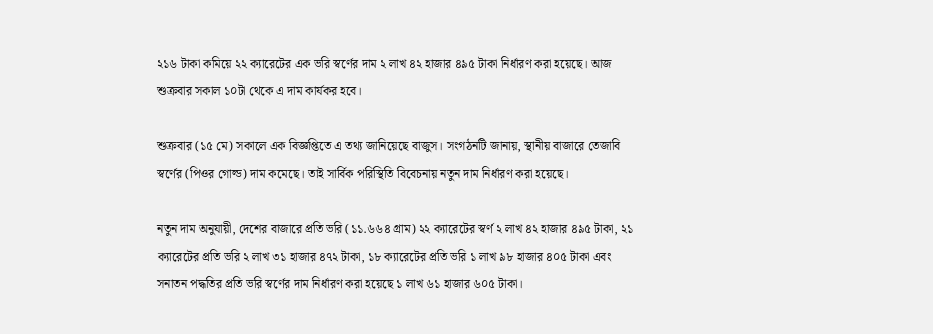২১৬ টাকা কমিয়ে ২২ ক্যারেটের এক ভরি স্বর্ণের দাম ২ লাখ ৪২ হাজার ৪৯৫ টাকা নির্ধারণ করা হয়েছে। আজ শুক্রবার সকাল ১০টা থেকে এ দাম কার্যকর হবে।

শুক্রবার (১৫ মে) সকালে এক বিজ্ঞপ্তিতে এ তথ্য জানিয়েছে বাজুস। সংগঠনটি জানায়, স্থানীয় বাজারে তেজাবি স্বর্ণের (পিওর গোল্ড) দাম কমেছে। তাই সার্বিক পরিস্থিতি বিবেচনায় নতুন দাম নির্ধারণ করা হয়েছে।

নতুন দাম অনুযায়ী, দেশের বাজারে প্রতি ভরি (১১.৬৬৪ গ্রাম) ২২ ক্যারেটের স্বর্ণ ২ লাখ ৪২ হাজার ৪৯৫ টাকা, ২১ ক্যারেটের প্রতি ভরি ২ লাখ ৩১ হাজার ৪৭২ টাকা, ১৮ ক্যারেটের প্রতি ভরি ১ লাখ ৯৮ হাজার ৪০৫ টাকা এবং সনাতন পদ্ধতির প্রতি ভরি স্বর্ণের দাম নির্ধারণ করা হয়েছে ১ লাখ ৬১ হাজার ৬০৫ টাকা।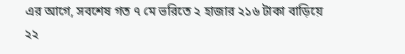এর আগে, সবশেষ গত ৭ মে ভরিতে ২ হাজার ২১৬ টাকা বাড়িয়ে ২২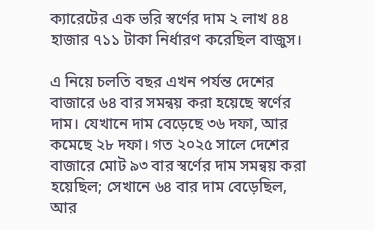ক্যারেটের এক ভরি স্বর্ণের দাম ২ লাখ ৪৪ হাজার ৭১১ টাকা নির্ধারণ করেছিল বাজুস।

এ নিয়ে চলতি বছর এখন পর্যন্ত দেশের বাজারে ৬৪ বার সমন্বয় করা হয়েছে স্বর্ণের দাম। যেখানে দাম বেড়েছে ৩৬ দফা, আর কমেছে ২৮ দফা। গত ২০২৫ সালে দেশের বাজারে মোট ৯৩ বার স্বর্ণের দাম সমন্বয় করা হয়েছিল; সেখানে ৬৪ বার দাম বেড়েছিল, আর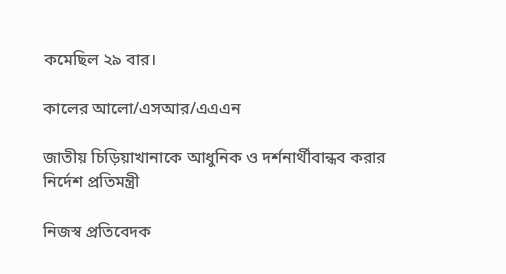কমেছিল ২৯ বার।

কালের আলো/এসআর/এএএন

জাতীয় চিড়িয়াখানাকে আধুনিক ও দর্শনার্থীবান্ধব করার নির্দেশ প্রতিমন্ত্রী

নিজস্ব প্রতিবেদক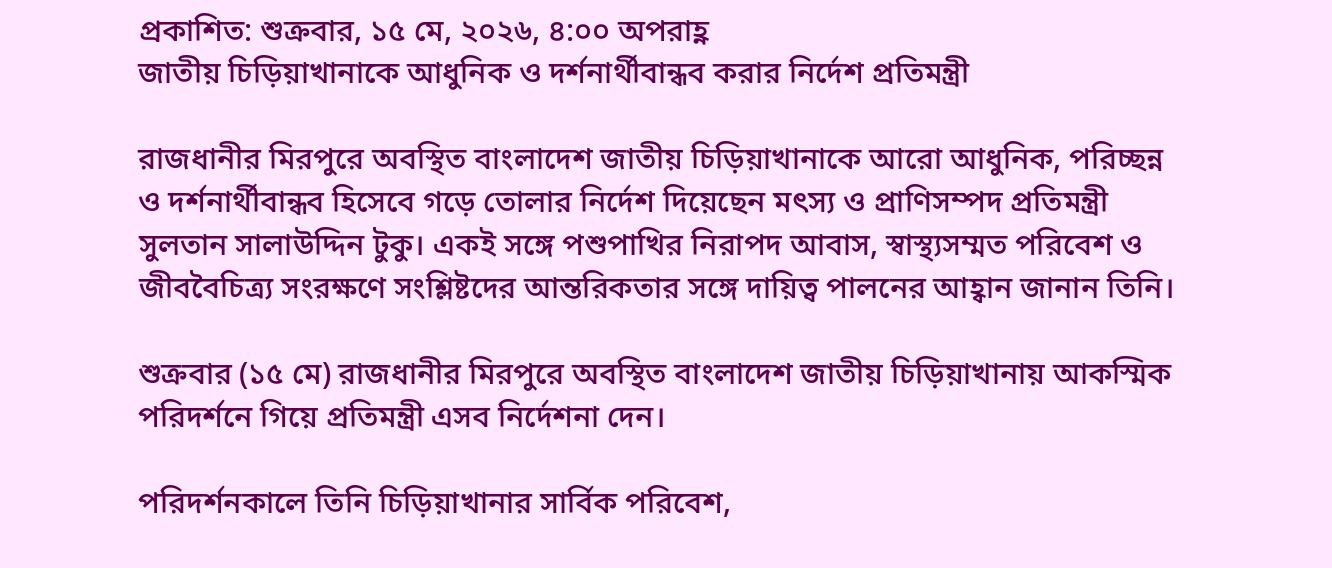প্রকাশিত: শুক্রবার, ১৫ মে, ২০২৬, ৪:০০ অপরাহ্ণ
জাতীয় চিড়িয়াখানাকে আধুনিক ও দর্শনার্থীবান্ধব করার নির্দেশ প্রতিমন্ত্রী

রাজধানীর মিরপুরে অবস্থিত বাংলাদেশ জাতীয় চিড়িয়াখানাকে আরো আধুনিক, পরিচ্ছন্ন ও দর্শনার্থীবান্ধব হিসেবে গড়ে তোলার নির্দেশ দিয়েছেন মৎস্য ও প্রাণিসম্পদ প্রতিমন্ত্রী সুলতান সালাউদ্দিন টুকু। একই সঙ্গে পশুপাখির নিরাপদ আবাস, স্বাস্থ্যসম্মত পরিবেশ ও জীববৈচিত্র্য সংরক্ষণে সংশ্লিষ্টদের আন্তরিকতার সঙ্গে দায়িত্ব পালনের আহ্বান জানান তিনি।

শুক্রবার (১৫ মে) রাজধানীর মিরপুরে অবস্থিত বাংলাদেশ জাতীয় চিড়িয়াখানায় আকস্মিক পরিদর্শনে গিয়ে প্রতিমন্ত্রী এসব নির্দেশনা দেন।

পরিদর্শনকালে তিনি চিড়িয়াখানার সার্বিক পরিবেশ,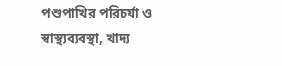পশুপাখির পরিচর্যা ও স্বাস্থ্যব্যবস্থা, খাদ্য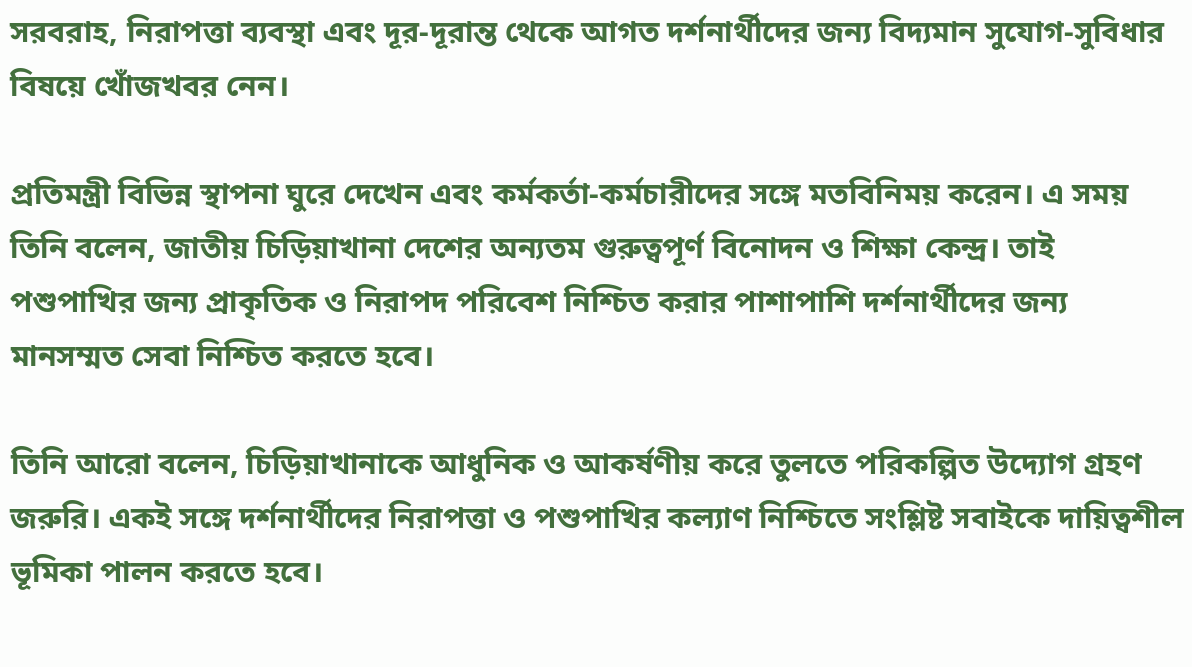সরবরাহ, নিরাপত্তা ব্যবস্থা এবং দূর-দূরান্ত থেকে আগত দর্শনার্থীদের জন্য বিদ্যমান সুযোগ-সুবিধার বিষয়ে খোঁজখবর নেন।

প্রতিমন্ত্রী বিভিন্ন স্থাপনা ঘুরে দেখেন এবং কর্মকর্তা-কর্মচারীদের সঙ্গে মতবিনিময় করেন। এ সময় তিনি বলেন, জাতীয় চিড়িয়াখানা দেশের অন্যতম গুরুত্বপূর্ণ বিনোদন ও শিক্ষা কেন্দ্র। তাই পশুপাখির জন্য প্রাকৃতিক ও নিরাপদ পরিবেশ নিশ্চিত করার পাশাপাশি দর্শনার্থীদের জন্য মানসম্মত সেবা নিশ্চিত করতে হবে।

তিনি আরো বলেন, চিড়িয়াখানাকে আধুনিক ও আকর্ষণীয় করে তুলতে পরিকল্পিত উদ্যোগ গ্রহণ জরুরি। একই সঙ্গে দর্শনার্থীদের নিরাপত্তা ও পশুপাখির কল্যাণ নিশ্চিতে সংশ্লিষ্ট সবাইকে দায়িত্বশীল ভূমিকা পালন করতে হবে।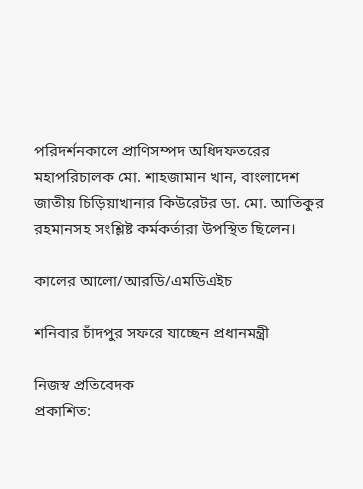পরিদর্শনকালে প্রাণিসম্পদ অধিদফতরের মহাপরিচালক মো. শাহজামান খান, বাংলাদেশ জাতীয় চিড়িয়াখানার কিউরেটর ডা. মো. আতিকুর রহমানসহ সংশ্লিষ্ট কর্মকর্তারা উপস্থিত ছিলেন।

কালের আলো/আরডি/এমডিএইচ

শনিবার চাঁদপুর সফরে যাচ্ছেন প্রধানমন্ত্রী

নিজস্ব প্রতিবেদক
প্রকাশিত: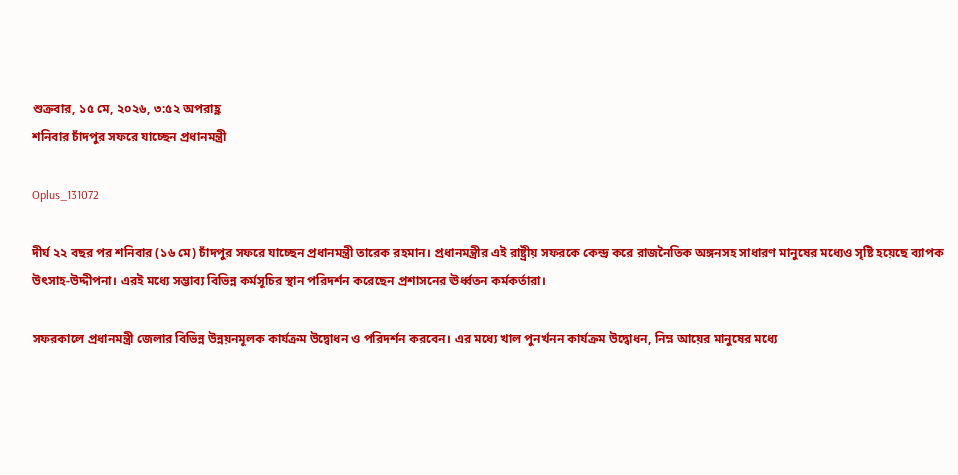শুক্রবার, ১৫ মে, ২০২৬, ৩:৫২ অপরাহ্ণ
শনিবার চাঁদপুর সফরে যাচ্ছেন প্রধানমন্ত্রী

Oplus_131072

দীর্ঘ ২২ বছর পর শনিবার (১৬ মে) চাঁদপুর সফরে যাচ্ছেন প্রধানমন্ত্রী তারেক রহমান। প্রধানমন্ত্রীর এই রাষ্ট্রীয় সফরকে কেন্দ্র করে রাজনৈতিক অঙ্গনসহ সাধারণ মানুষের মধ্যেও সৃষ্টি হয়েছে ব্যাপক উৎসাহ-উদ্দীপনা। এরই মধ্যে সম্ভাব্য বিভিন্ন কর্মসূচির স্থান পরিদর্শন করেছেন প্রশাসনের ঊর্ধ্বতন কর্মকর্তারা।

সফরকালে প্রধানমন্ত্রী জেলার বিভিন্ন উন্নয়নমূলক কার্যক্রম উদ্বোধন ও পরিদর্শন করবেন। এর মধ্যে খাল পুনর্খনন কার্যক্রম উদ্বোধন, নিম্ন আয়ের মানুষের মধ্যে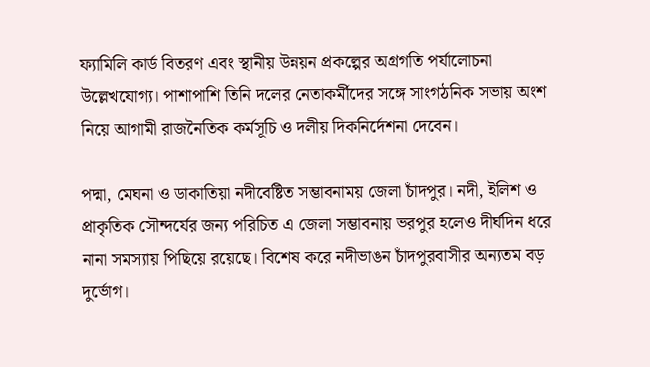ফ্যামিলি কার্ড বিতরণ এবং স্থানীয় উন্নয়ন প্রকল্পের অগ্রগতি পর্যালোচনা উল্লেখযোগ্য। পাশাপাশি তিনি দলের নেতাকর্মীদের সঙ্গে সাংগঠনিক সভায় অংশ নিয়ে আগামী রাজনৈতিক কর্মসূচি ও দলীয় দিকনির্দেশনা দেবেন।

পদ্মা, মেঘনা ও ডাকাতিয়া নদীবেষ্টিত সম্ভাবনাময় জেলা চাঁদপুর। নদী, ইলিশ ও প্রাকৃতিক সৌন্দর্যের জন্য পরিচিত এ জেলা সম্ভাবনায় ভরপুর হলেও দীর্ঘদিন ধরে নানা সমস্যায় পিছিয়ে রয়েছে। বিশেষ করে নদীভাঙন চাঁদপুরবাসীর অন্যতম বড় দুর্ভোগ।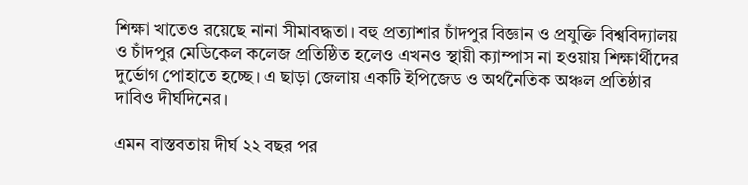শিক্ষা খাতেও রয়েছে নানা সীমাবদ্ধতা। বহু প্রত্যাশার চাঁদপুর বিজ্ঞান ও প্রযুক্তি বিশ্ববিদ্যালয় ও চাঁদপুর মেডিকেল কলেজ প্রতিষ্ঠিত হলেও এখনও স্থায়ী ক্যাম্পাস না হওয়ায় শিক্ষার্থীদের দুর্ভোগ পোহাতে হচ্ছে। এ ছাড়া জেলায় একটি ইপিজেড ও অর্থনৈতিক অঞ্চল প্রতিষ্ঠার দাবিও দীর্ঘদিনের।

এমন বাস্তবতায় দীর্ঘ ২২ বছর পর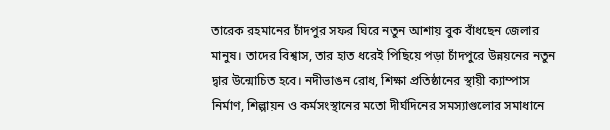তারেক রহমানের চাঁদপুর সফর ঘিরে নতুন আশায় বুক বাঁধছেন জেলার মানুষ। তাদের বিশ্বাস, তার হাত ধরেই পিছিয়ে পড়া চাঁদপুরে উন্নয়নের নতুন দ্বার উন্মোচিত হবে। নদীভাঙন রোধ, শিক্ষা প্রতিষ্ঠানের স্থায়ী ক্যাম্পাস নির্মাণ, শিল্পায়ন ও কর্মসংস্থানের মতো দীর্ঘদিনের সমস্যাগুলোর সমাধানে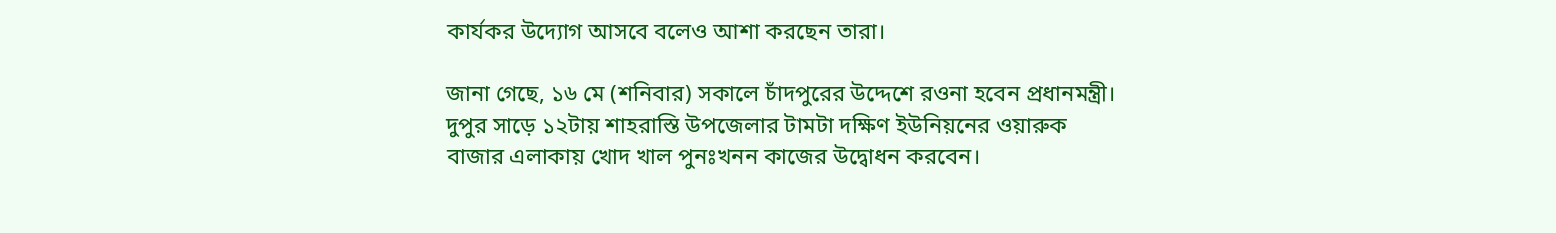কার্যকর উদ্যোগ আসবে বলেও আশা করছেন তারা।

জানা গেছে, ১৬ মে (শনিবার) সকালে চাঁদপুরের উদ্দেশে রওনা হবেন প্রধানমন্ত্রী। দুপুর সাড়ে ১২টায় শাহরাস্তি উপজেলার টামটা দক্ষিণ ইউনিয়নের ওয়ারুক বাজার এলাকায় খোদ খাল পুনঃখনন কাজের উদ্বোধন করবেন।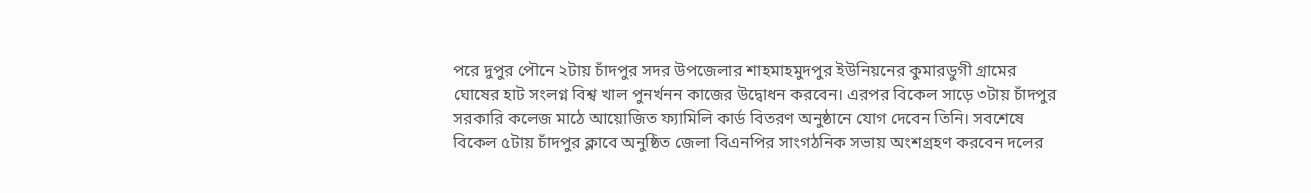পরে দুপুর পৌনে ২টায় চাঁদপুর সদর উপজেলার শাহমাহমুদপুর ইউনিয়নের কুমারডুগী গ্রামের ঘোষের হাট সংলগ্ন বিশ্ব খাল পুনর্খনন কাজের উদ্বোধন করবেন। এরপর বিকেল সাড়ে ৩টায় চাঁদপুর সরকারি কলেজ মাঠে আয়োজিত ফ্যামিলি কার্ড বিতরণ অনুষ্ঠানে যোগ দেবেন তিনি। সবশেষে বিকেল ৫টায় চাঁদপুর ক্লাবে অনুষ্ঠিত জেলা বিএনপির সাংগঠনিক সভায় অংশগ্রহণ করবেন দলের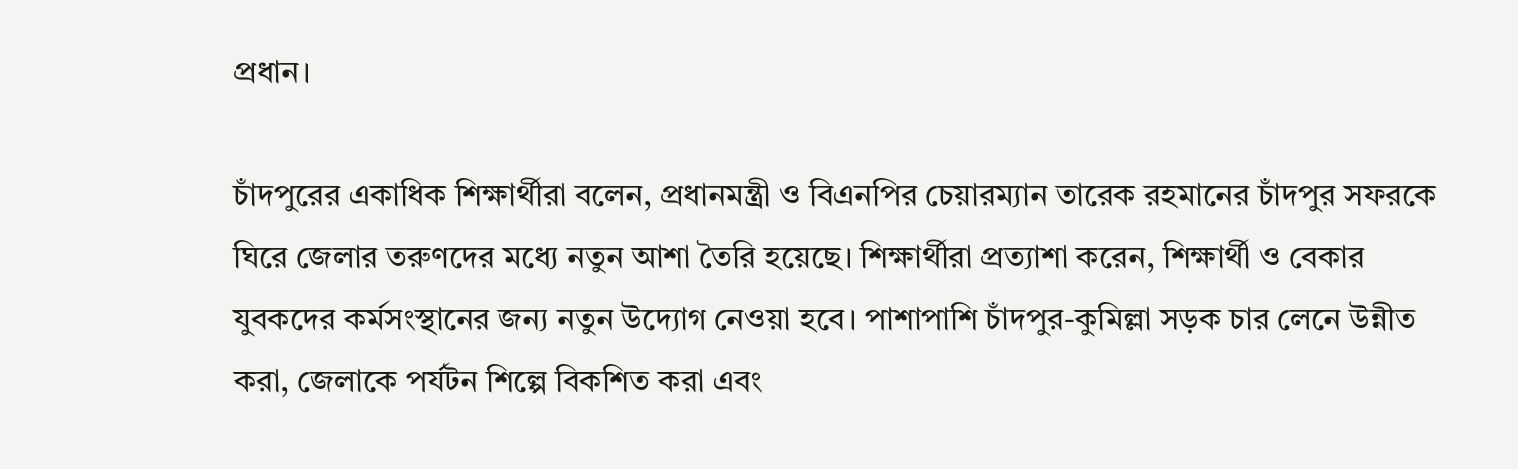প্রধান।

চাঁদপুরের একাধিক শিক্ষার্থীরা বলেন, প্রধানমন্ত্রী ও বিএনপির চেয়ারম্যান তারেক রহমানের চাঁদপুর সফরকে ঘিরে জেলার তরুণদের মধ্যে নতুন আশা তৈরি হয়েছে। শিক্ষার্থীরা প্রত্যাশা করেন, শিক্ষার্থী ও বেকার যুবকদের কর্মসংস্থানের জন্য নতুন উদ্যোগ নেওয়া হবে। পাশাপাশি চাঁদপুর-কুমিল্লা সড়ক চার লেনে উন্নীত করা, জেলাকে পর্যটন শিল্পে বিকশিত করা এবং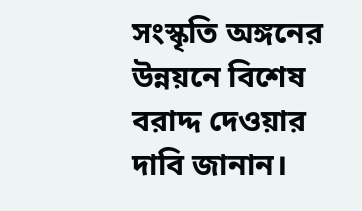সংস্কৃতি অঙ্গনের উন্নয়নে বিশেষ বরাদ্দ দেওয়ার দাবি জানান।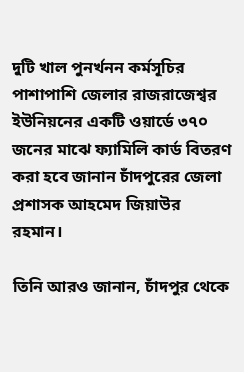দুটি খাল পুনর্খনন কর্মসূচির পাশাপাশি জেলার রাজরাজেশ্বর ইউনিয়নের একটি ওয়ার্ডে ৩৭০ জনের মাঝে ফ্যামিলি কার্ড বিতরণ করা হবে জানান চাঁদপুরের জেলা প্রশাসক আহমেদ জিয়াউর রহমান।

তিনি আরও জানান, চাঁদপুর থেকে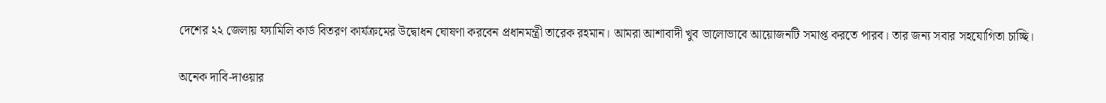দেশের ২২ জেলায় ফ্যামিলি কার্ড বিতরণ কার্যক্রমের উদ্বোধন ঘোষণা করবেন প্রধানমন্ত্রী তারেক রহমান। আমরা আশাবাদী খুব ভালোভাবে আয়োজনটি সমাপ্ত করতে পারব। তার জন্য সবার সহযোগিতা চাচ্ছি।

অনেক দাবি-দাওয়ার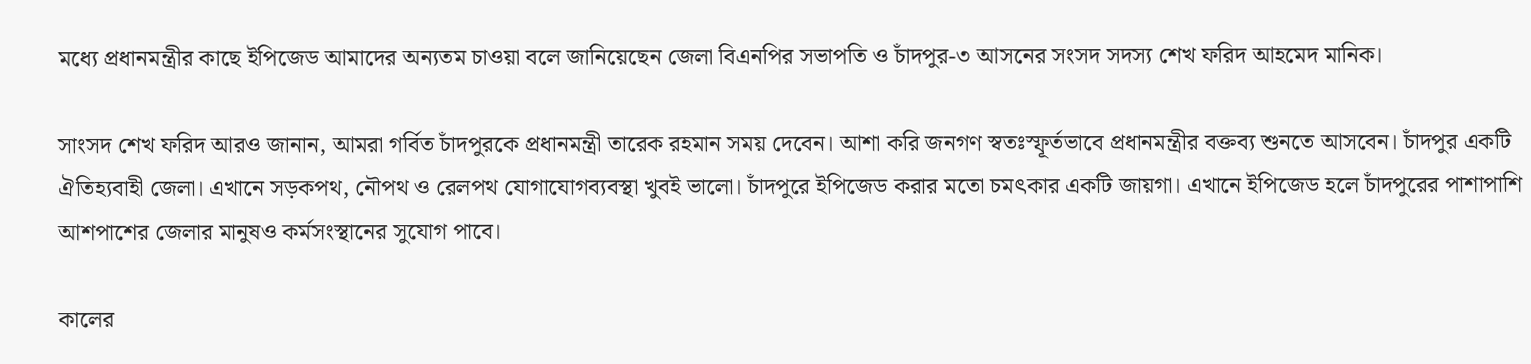মধ্যে প্রধানমন্ত্রীর কাছে ইপিজেড আমাদের অন্যতম চাওয়া বলে জানিয়েছেন জেলা বিএনপির সভাপতি ও চাঁদপুর-৩ আসনের সংসদ সদস্য শেখ ফরিদ আহমেদ মানিক।

সাংসদ শেখ ফরিদ আরও জানান, আমরা গর্বিত চাঁদপুরকে প্রধানমন্ত্রী তারেক রহমান সময় দেবেন। আশা করি জনগণ স্বতঃস্ফূর্তভাবে প্রধানমন্ত্রীর বক্তব্য শুনতে আসবেন। চাঁদপুর একটি ঐতিহ্যবাহী জেলা। এখানে সড়কপথ, নৌপথ ও রেলপথ যোগাযোগব্যবস্থা খুবই ভালো। চাঁদপুরে ইপিজেড করার মতো চমৎকার একটি জায়গা। এখানে ইপিজেড হলে চাঁদপুরের পাশাপাশি আশপাশের জেলার মানুষও কর্মসংস্থানের সুযোগ পাবে।

কালের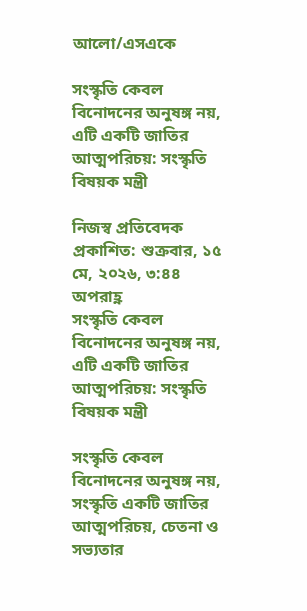আলো/এসএকে

সংস্কৃতি কেবল বিনোদনের অনুষঙ্গ নয়, এটি একটি জাতির আত্মপরিচয়: সংস্কৃতি বিষয়ক মন্ত্রী

নিজস্ব প্রতিবেদক
প্রকাশিত: শুক্রবার, ১৫ মে, ২০২৬, ৩:৪৪ অপরাহ্ণ
সংস্কৃতি কেবল বিনোদনের অনুষঙ্গ নয়, এটি একটি জাতির আত্মপরিচয়: সংস্কৃতি বিষয়ক মন্ত্রী

সংস্কৃতি কেবল বিনোদনের অনুষঙ্গ নয়, সংস্কৃতি একটি জাতির আত্মপরিচয়, চেতনা ও সভ্যতার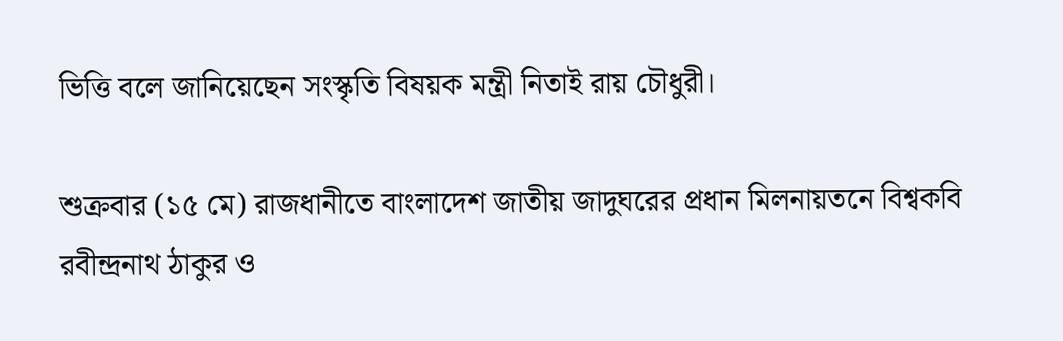ভিত্তি বলে জানিয়েছেন সংস্কৃতি বিষয়ক মন্ত্রী নিতাই রায় চৌধুরী।

শুক্রবার (১৫ মে) রাজধানীতে বাংলাদেশ জাতীয় জাদুঘরের প্রধান মিলনায়তনে বিশ্বকবি রবীন্দ্রনাথ ঠাকুর ও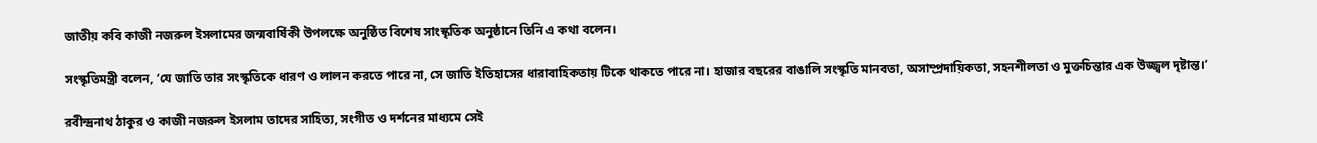জাতীয় কবি কাজী নজরুল ইসলামের জন্মবার্ষিকী উপলক্ষে অনুষ্ঠিত বিশেষ সাংস্কৃতিক অনুষ্ঠানে তিনি এ কথা বলেন।

সংস্কৃতিমন্ত্রী বলেন, ‘যে জাতি তার সংস্কৃতিকে ধারণ ও লালন করতে পারে না, সে জাতি ইতিহাসের ধারাবাহিকতায় টিকে থাকতে পারে না। হাজার বছরের বাঙালি সংস্কৃতি মানবতা, অসাম্প্রদায়িকতা, সহনশীলতা ও মুক্তচিন্তার এক উজ্জ্বল দৃষ্টান্ত।’

রবীন্দ্রনাথ ঠাকুর ও কাজী নজরুল ইসলাম তাদের সাহিত্য, সংগীত ও দর্শনের মাধ্যমে সেই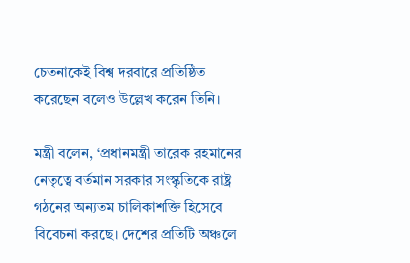চেতনাকেই বিশ্ব দরবারে প্রতিষ্ঠিত করেছেন বলেও উল্লেখ করেন তিনি।

মন্ত্রী বলেন, ‘প্রধানমন্ত্রী তারেক রহমানের নেতৃত্বে বর্তমান সরকার সংস্কৃতিকে রাষ্ট্র গঠনের অন্যতম চালিকাশক্তি হিসেবে বিবেচনা করছে। দেশের প্রতিটি অঞ্চলে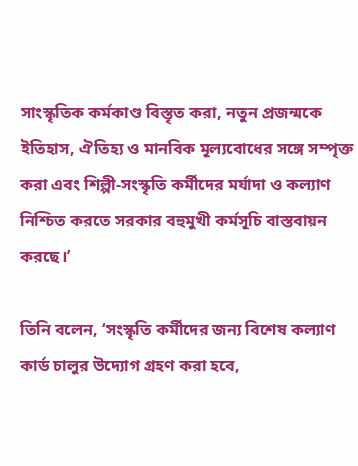সাংস্কৃতিক কর্মকাণ্ড বিস্তৃত করা, নতুন প্রজন্মকে ইতিহাস, ঐতিহ্য ও মানবিক মূল্যবোধের সঙ্গে সম্পৃক্ত করা এবং শিল্পী-সংস্কৃতি কর্মীদের মর্যাদা ও কল্যাণ নিশ্চিত করতে সরকার বহুমুখী কর্মসূচি বাস্তবায়ন করছে।’

তিনি বলেন, ‘সংস্কৃতি কর্মীদের জন্য বিশেষ কল্যাণ কার্ড চালুর উদ্যোগ গ্রহণ করা হবে,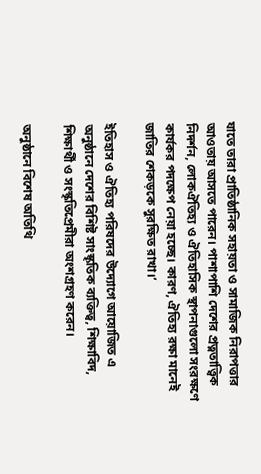যাতে তারা প্রাতিষ্ঠানিক সহায়তা ও সামাজিক নিরাপত্তার আওতায় আসতে পারেন। পাশাপাশি দেশের প্রত্নতাত্ত্বিক নিদর্শন, লোকঐতিহ্য ও ঐতিহাসিক স্থাপনাগুলো সংরক্ষণে কার্যকর পদক্ষেপ নেয়া হচ্ছে। কারণ, ঐতিহ্য রক্ষা মানেই জাতির শেকড়কে সুরক্ষিত রাখা।’

ইতিহাস ও ঐতিহ্য পরিষদের উদ্যোগে আয়োজিত এ অনুষ্ঠানে দেশের বিশিষ্ট সাংস্কৃতিক ব্যক্তিত্ব, শিক্ষাবিদ, শিক্ষার্থী ও সংস্কৃতিপ্রেমীরা অংশগ্রহণ করেন।

অনুষ্ঠানে বিশেষ অতিথি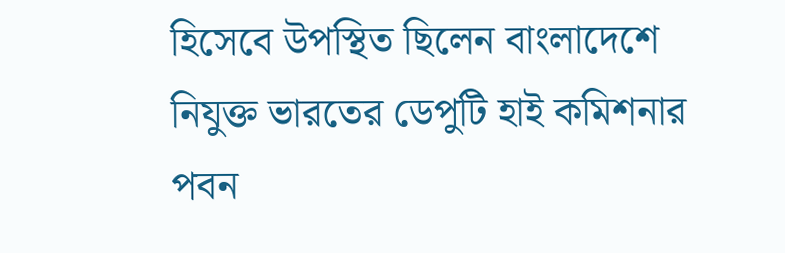হিসেবে উপস্থিত ছিলেন বাংলাদেশে নিযুক্ত ভারতের ডেপুটি হাই কমিশনার পবন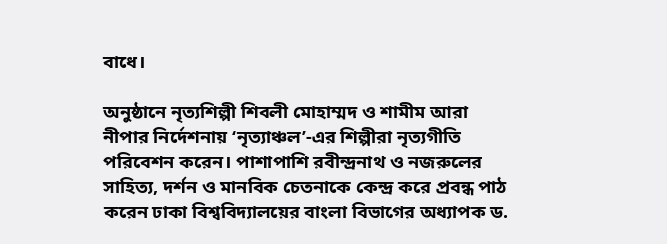বাধে।

অনুষ্ঠানে নৃত্যশিল্পী শিবলী মোহাম্মদ ও শামীম আরা নীপার নির্দেশনায় ‘নৃত্যাঞ্চল’-এর শিল্পীরা নৃত্যগীতি পরিবেশন করেন। পাশাপাশি রবীন্দ্রনাথ ও নজরুলের সাহিত্য, দর্শন ও মানবিক চেতনাকে কেন্দ্র করে প্রবন্ধ পাঠ করেন ঢাকা বিশ্ববিদ্যালয়ের বাংলা বিভাগের অধ্যাপক ড.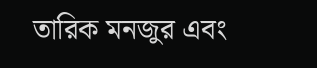তারিক মনজুর এবং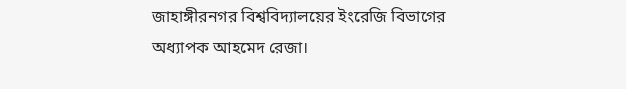জাহাঙ্গীরনগর বিশ্ববিদ্যালয়ের ইংরেজি বিভাগের অধ্যাপক আহমেদ রেজা।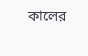কালের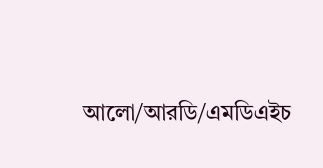আলো/আরডি/এমডিএইচ